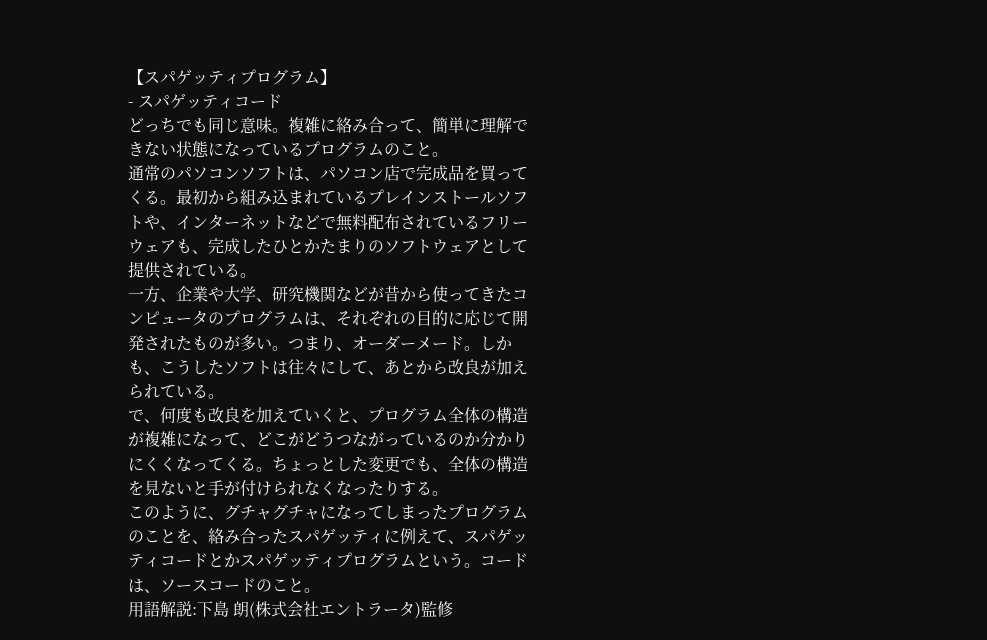【スパゲッティプログラム】
- スパゲッティコード
どっちでも同じ意味。複雑に絡み合って、簡単に理解できない状態になっているプログラムのこと。
通常のパソコンソフトは、パソコン店で完成品を買ってくる。最初から組み込まれているプレインストールソフトや、インターネットなどで無料配布されているフリーウェアも、完成したひとかたまりのソフトウェアとして提供されている。
一方、企業や大学、研究機関などが昔から使ってきたコンピュータのプログラムは、それぞれの目的に応じて開発されたものが多い。つまり、オーダーメード。しかも、こうしたソフトは往々にして、あとから改良が加えられている。
で、何度も改良を加えていくと、プログラム全体の構造が複雑になって、どこがどうつながっているのか分かりにくくなってくる。ちょっとした変更でも、全体の構造を見ないと手が付けられなくなったりする。
このように、グチャグチャになってしまったプログラムのことを、絡み合ったスパゲッティに例えて、スパゲッティコードとかスパゲッティプログラムという。コードは、ソースコードのこと。
用語解説:下島 朗(株式会社エントラータ)監修